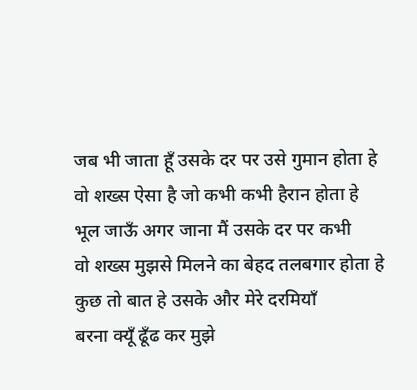जब भी जाता हूँ उसके दर पर उसे गुमान होता हे
वो शख्स ऐसा है जो कभी कभी हैरान होता हे
भूल जाऊँ अगर जाना मैं उसके दर पर कभी
वो शख्स मुझसे मिलने का बेहद तलबगार होता हे
कुछ तो बात हे उसके और मेरे दरमियाँ
बरना क्यूँ ढूँढ कर मुझे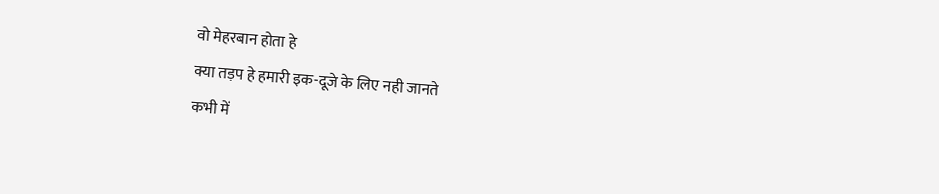वो मेहरबान होता हे
क्या तड़प हे हमारी इक-दूजे के लिए नही जानते
कभी में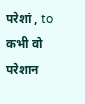परेशां , to कभी वो परेशान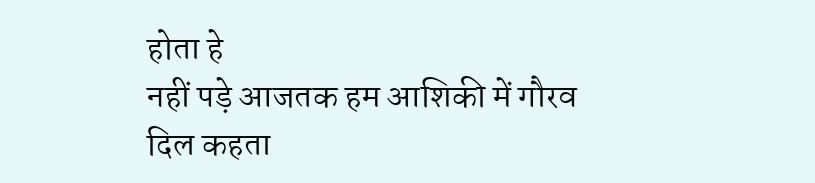होता हे
नहीं पड़े आजतक हम आशिकी में गौरव
दिल कहता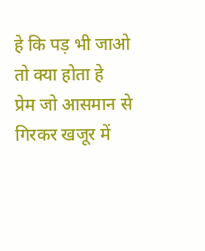हे कि पड़ भी जाओ तो क्या होता हे
प्रेम जो आसमान से गिरकर खजूर में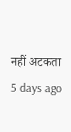नहीं अटकता
5 days ago